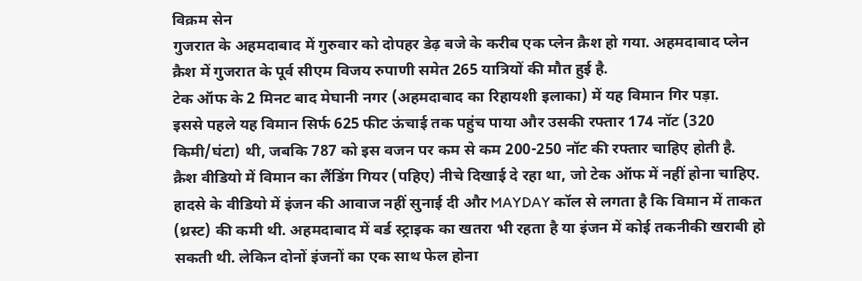विक्रम सेन
गुजरात के अहमदाबाद में गुरुवार को दोपहर डेढ़ बजे के करीब एक प्लेन क्रैश हो गया. अहमदाबाद प्लेन क्रैश में गुजरात के पूर्व सीएम विजय रुपाणी समेत 265 यात्रियों की मौत हुई है.
टेक ऑफ के 2 मिनट बाद मेघानी नगर (अहमदाबाद का रिहायशी इलाका) में यह विमान गिर पड़ा.
इससे पहले यह विमान सिर्फ 625 फीट ऊंचाई तक पहुंच पाया और उसकी रफ्तार 174 नॉट (320 किमी/घंटा) थी, जबकि 787 को इस वजन पर कम से कम 200-250 नॉट की रफ्तार चाहिए होती है.
क्रैश वीडियो में विमान का लैंडिंग गियर (पहिए) नीचे दिखाई दे रहा था, जो टेक ऑफ में नहीं होना चाहिए. हादसे के वीडियो में इंजन की आवाज नहीं सुनाई दी और MAYDAY कॉल से लगता है कि विमान में ताकत (थ्रस्ट) की कमी थी. अहमदाबाद में बर्ड स्ट्राइक का खतरा भी रहता है या इंजन में कोई तकनीकी खराबी हो सकती थी. लेकिन दोनों इंजनों का एक साथ फेल होना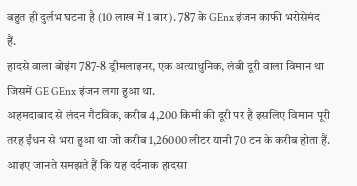बहुत ही दुर्लभ घटना है (10 लाख में 1 बार). 787 के GEnx इंजन काफी भरोसेमंद हैं.
हादसे वाला बोइंग 787-8 ड्रीमलाइनर, एक अत्याधुनिक, लंबी दूरी वाला विमान था जिसमें GE GEnx इंजन लगा हुआ था.
अहमदाबाद से लंदन गैटविक, करीब 4,200 किमी की दूरी पर है इसलिए विमान पूरी तरह ईंधन से भरा हुआ था जो करीब 1,26000 लीटर यानी 70 टन के करीब होता हैं.
आइए जानते समझते हैं कि यह दर्दनाक हादसा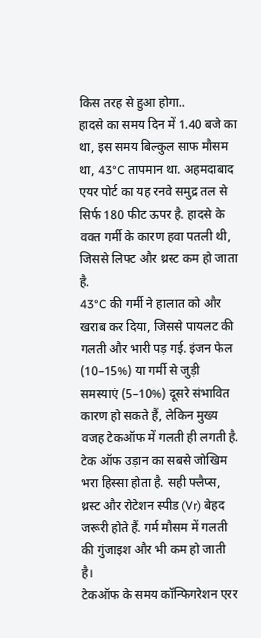किस तरह से हुआ होगा..
हादसे का समय दिन में 1.40 बजे का था, इस समय बिल्कुल साफ मौसम था, 43°C तापमान था. अहमदाबाद एयर पोर्ट का यह रनवे समुद्र तल से सिर्फ 180 फीट ऊपर है. हादसे के वक्त गर्मी के कारण हवा पतली थी, जिससे लिफ्ट और थ्रस्ट कम हो जाता है.
43°C की गर्मी ने हालात को और खराब कर दिया, जिससे पायलट की गलती और भारी पड़ गई. इंजन फेल (10–15%) या गर्मी से जुड़ी समस्याएं (5–10%) दूसरे संभावित कारण हो सकते हैं, लेकिन मुख्य वजह टेकऑफ में गलती ही लगती है.
टेक ऑफ उड़ान का सबसे जोखिम भरा हिस्सा होता है. सही फ्लैप्स, थ्रस्ट और रोटेशन स्पीड (Vr) बेहद जरूरी होते हैं. गर्म मौसम में गलती की गुंजाइश और भी कम हो जाती है।
टेकऑफ के समय कॉन्फिगरेशन एरर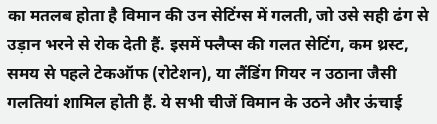का मतलब होता है विमान की उन सेटिंग्स में गलती, जो उसे सही ढंग से उड़ान भरने से रोक देती हैं. इसमें फ्लैप्स की गलत सेटिंग, कम थ्रस्ट, समय से पहले टेकऑफ (रोटेशन), या लैंडिंग गियर न उठाना जैसी गलतियां शामिल होती हैं. ये सभी चीजें विमान के उठने और ऊंचाई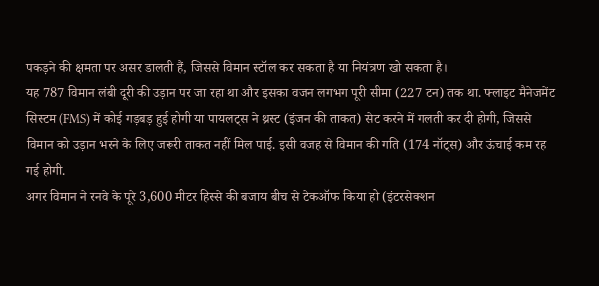पकड़ने की क्षमता पर असर डालती हैं, जिससे विमान स्टॉल कर सकता है या नियंत्रण खो सकता है।
यह 787 विमान लंबी दूरी की उड़ान पर जा रहा था और इसका वजन लगभग पूरी सीमा (227 टन) तक था. फ्लाइट मैनेजमेंट सिस्टम (FMS) में कोई गड़बड़ हुई होगी या पायलट्स ने थ्रस्ट (इंजन की ताकत) सेट करने में गलती कर दी होगी, जिससे विमान को उड़ान भरने के लिए जरूरी ताकत नहीं मिल पाई. इसी वजह से विमान की गति (174 नॉट्स) और ऊंचाई कम रह गई होगी.
अगर विमान ने रनवे के पूरे 3,600 मीटर हिस्से की बजाय बीच से टेकऑफ किया हो (इंटरसेक्शन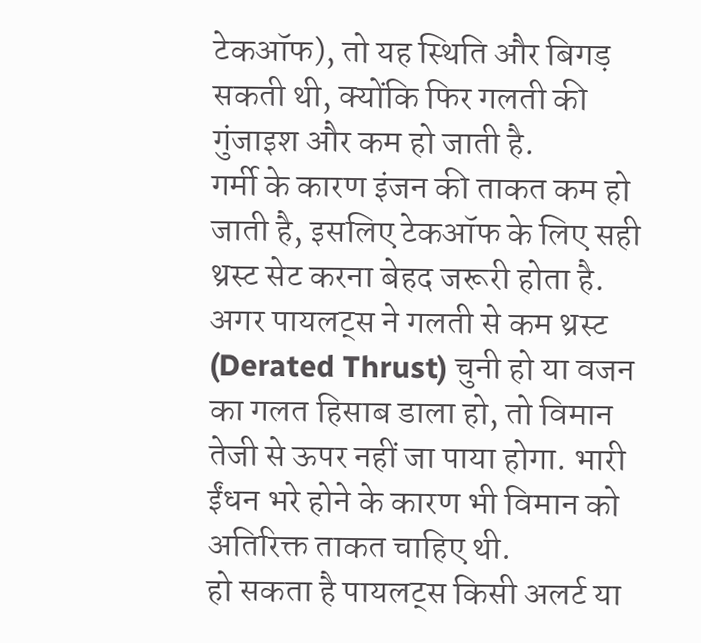टेकऑफ), तो यह स्थिति और बिगड़ सकती थी, क्योंकि फिर गलती की गुंजाइश और कम हो जाती है.
गर्मी के कारण इंजन की ताकत कम हो जाती है, इसलिए टेकऑफ के लिए सही थ्रस्ट सेट करना बेहद जरूरी होता है. अगर पायलट्स ने गलती से कम थ्रस्ट (Derated Thrust) चुनी हो या वजन का गलत हिसाब डाला हो, तो विमान तेजी से ऊपर नहीं जा पाया होगा. भारी ईंधन भरे होने के कारण भी विमान को अतिरिक्त ताकत चाहिए थी.
हो सकता है पायलट्स किसी अलर्ट या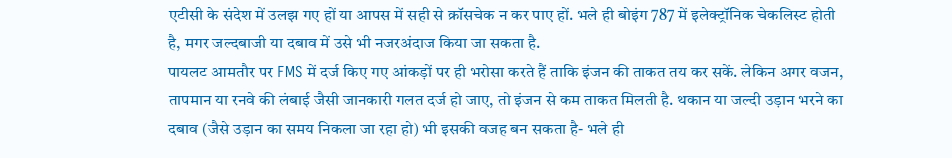एटीसी के संदेश में उलझ गए हों या आपस में सही से क्रॉसचेक न कर पाए हों. भले ही बोइंग 787 में इलेक्ट्रॉनिक चेकलिस्ट होती है, मगर जल्दबाजी या दबाव में उसे भी नजरअंदाज किया जा सकता है.
पायलट आमतौर पर FMS में दर्ज किए गए आंकड़ों पर ही भरोसा करते हैं ताकि इंजन की ताकत तय कर सकें. लेकिन अगर वजन, तापमान या रनवे की लंबाई जैसी जानकारी गलत दर्ज हो जाए, तो इंजन से कम ताकत मिलती है. थकान या जल्दी उड़ान भरने का दबाव (जैसे उड़ान का समय निकला जा रहा हो) भी इसकी वजह बन सकता है- भले ही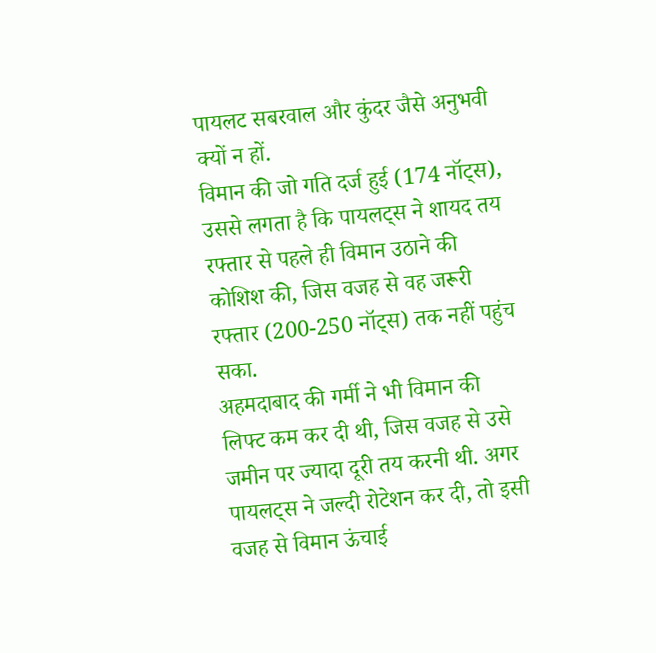पायलट सबरवाल और कुंदर जैसे अनुभवी क्यों न हों.
विमान की जो गति दर्ज हुई (174 नॉट्स), उससे लगता है कि पायलट्स ने शायद तय रफ्तार से पहले ही विमान उठाने की कोशिश की, जिस वजह से वह जरूरी रफ्तार (200-250 नॉट्स) तक नहीं पहुंच सका.
अहमदाबाद की गर्मी ने भी विमान की लिफ्ट कम कर दी थी, जिस वजह से उसे जमीन पर ज्यादा दूरी तय करनी थी. अगर पायलट्स ने जल्दी रोटेशन कर दी, तो इसी वजह से विमान ऊंचाई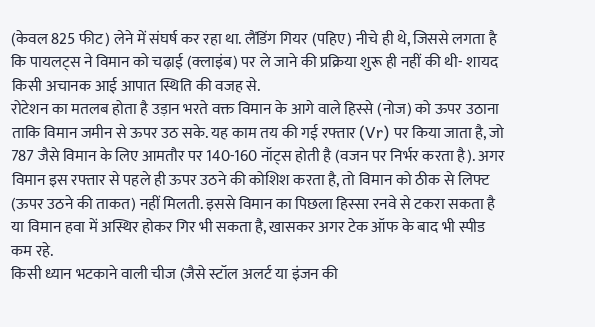(केवल 825 फीट) लेने में संघर्ष कर रहा था. लैंडिंग गियर (पहिए) नीचे ही थे, जिससे लगता है कि पायलट्स ने विमान को चढ़ाई (क्लाइंब) पर ले जाने की प्रक्रिया शुरू ही नहीं की थी- शायद किसी अचानक आई आपात स्थिति की वजह से.
रोटेशन का मतलब होता है उड़ान भरते वक्त विमान के आगे वाले हिस्से (नोज) को ऊपर उठाना ताकि विमान जमीन से ऊपर उठ सके. यह काम तय की गई रफ्तार (Vr) पर किया जाता है, जो 787 जैसे विमान के लिए आमतौर पर 140-160 नॉट्स होती है (वजन पर निर्भर करता है). अगर विमान इस रफ्तार से पहले ही ऊपर उठने की कोशिश करता है, तो विमान को ठीक से लिफ्ट (ऊपर उठने की ताकत) नहीं मिलती. इससे विमान का पिछला हिस्सा रनवे से टकरा सकता है या विमान हवा में अस्थिर होकर गिर भी सकता है, खासकर अगर टेक ऑफ के बाद भी स्पीड कम रहे.
किसी ध्यान भटकाने वाली चीज (जैसे स्टॉल अलर्ट या इंजन की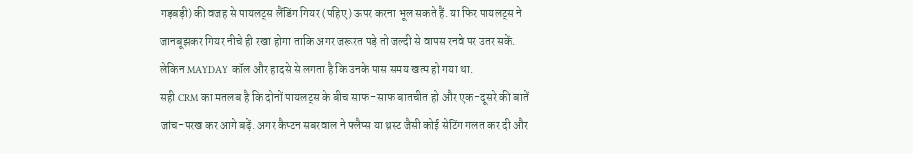गड़बड़ी) की वजह से पायलट्स लैंडिंग गियर (पहिए) ऊपर करना भूल सकते हैं. या फिर पायलट्स ने जानबूझकर गियर नीचे ही रखा होगा ताकि अगर जरूरत पड़े तो जल्दी से वापस रनवे पर उतर सकें. लेकिन MAYDAY कॉल और हादसे से लगता है कि उनके पास समय खत्म हो गया था.
सही CRM का मतलब है कि दोनों पायलट्स के बीच साफ-साफ बातचीत हो और एक-दूसरे की बातें जांच-परख कर आगे बढ़ें. अगर कैप्टन सबरवाल ने फ्लैप्स या थ्रस्ट जैसी कोई सेटिंग गलत कर दी और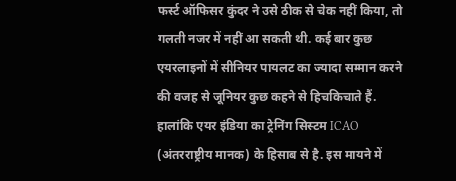फर्स्ट ऑफिसर कुंदर ने उसे ठीक से चेक नहीं किया, तो गलती नजर में नहीं आ सकती थी. कई बार कुछ एयरलाइनों में सीनियर पायलट का ज्यादा सम्मान करने की वजह से जूनियर कुछ कहने से हिचकिचाते हैं. हालांकि एयर इंडिया का ट्रेनिंग सिस्टम ICAO (अंतरराष्ट्रीय मानक) के हिसाब से है. इस मायने में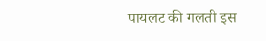पायलट की गलती इस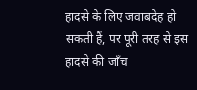हादसे के लिए जवाबदेह हो सकती हैं, पर पूरी तरह से इस हादसे की जाँच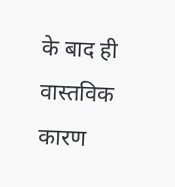के बाद ही वास्तविक कारण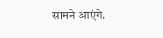सामने आएंगे.